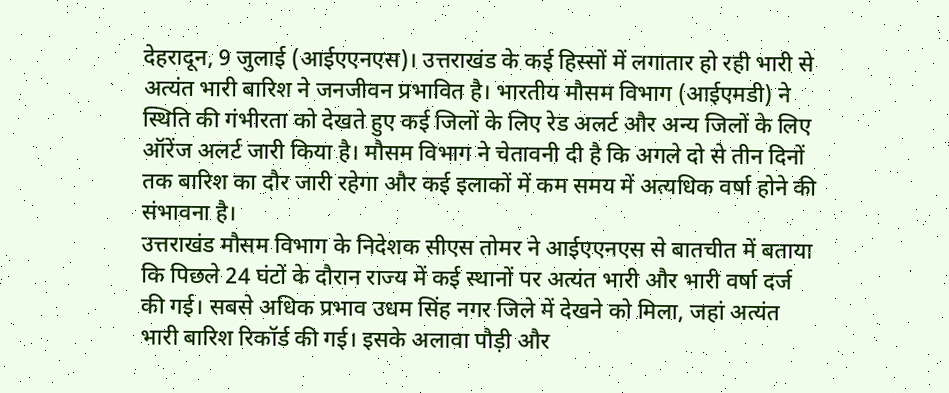देहरादून, 9 जुलाई (आईएएनएस)। उत्तराखंड के कई हिस्सों में लगातार हो रही भारी से अत्यंत भारी बारिश ने जनजीवन प्रभावित है। भारतीय मौसम विभाग (आईएमडी) ने स्थिति की गंभीरता को देखते हुए कई जिलों के लिए रेड अलर्ट और अन्य जिलों के लिए ऑरेंज अलर्ट जारी किया है। मौसम विभाग ने चेतावनी दी है कि अगले दो से तीन दिनों तक बारिश का दौर जारी रहेगा और कई इलाकों में कम समय में अत्यधिक वर्षा होने की संभावना है।
उत्तराखंड मौसम विभाग के निदेशक सीएस तोमर ने आईएएनएस से बातचीत में बताया कि पिछले 24 घंटों के दौरान राज्य में कई स्थानों पर अत्यंत भारी और भारी वर्षा दर्ज की गई। सबसे अधिक प्रभाव उधम सिंह नगर जिले में देखने को मिला, जहां अत्यंत भारी बारिश रिकॉर्ड की गई। इसके अलावा पौड़ी और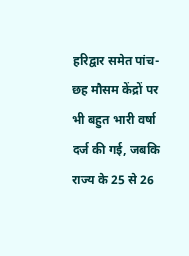हरिद्वार समेत पांच-छह मौसम केंद्रों पर भी बहुत भारी वर्षा दर्ज की गई, जबकि राज्य के 25 से 26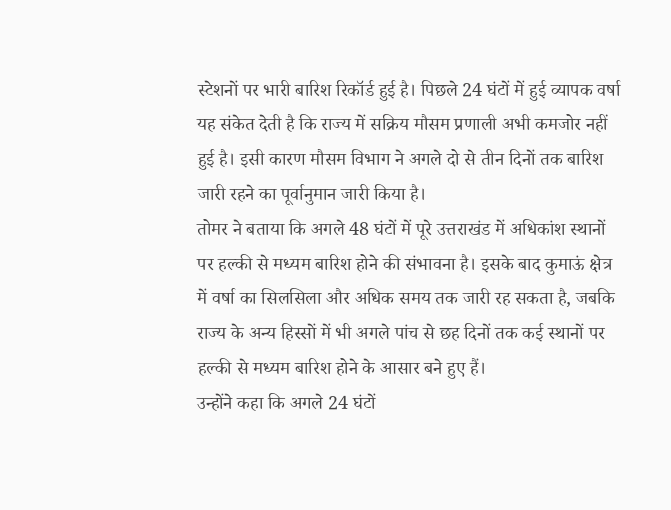स्टेशनों पर भारी बारिश रिकॉर्ड हुई है। पिछले 24 घंटों में हुई व्यापक वर्षा यह संकेत देती है कि राज्य में सक्रिय मौसम प्रणाली अभी कमजोर नहीं हुई है। इसी कारण मौसम विभाग ने अगले दो से तीन दिनों तक बारिश जारी रहने का पूर्वानुमान जारी किया है।
तोमर ने बताया कि अगले 48 घंटों में पूरे उत्तराखंड में अधिकांश स्थानों पर हल्की से मध्यम बारिश होने की संभावना है। इसके बाद कुमाऊं क्षेत्र में वर्षा का सिलसिला और अधिक समय तक जारी रह सकता है, जबकि राज्य के अन्य हिस्सों में भी अगले पांच से छह दिनों तक कई स्थानों पर हल्की से मध्यम बारिश होने के आसार बने हुए हैं।
उन्होंने कहा कि अगले 24 घंटों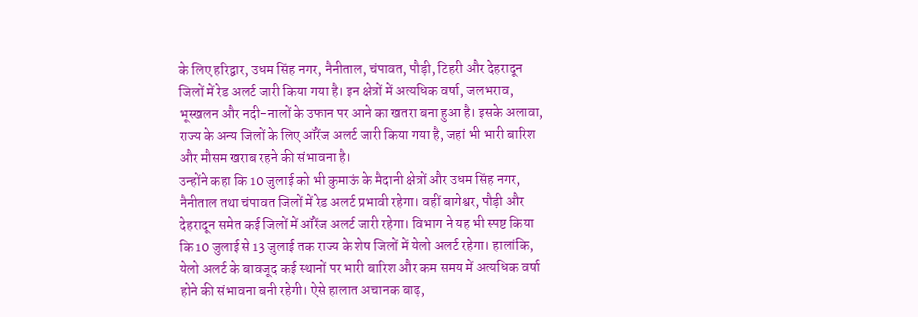के लिए हरिद्वार, उधम सिंह नगर, नैनीताल, चंपावत, पौड़ी, टिहरी और देहरादून जिलों में रेड अलर्ट जारी किया गया है। इन क्षेत्रों में अत्यधिक वर्षा, जलभराव, भूस्खलन और नदी-नालों के उफान पर आने का खतरा बना हुआ है। इसके अलावा, राज्य के अन्य जिलों के लिए ऑरेंज अलर्ट जारी किया गया है, जहां भी भारी बारिश और मौसम खराब रहने की संभावना है।
उन्होंने कहा कि 10 जुलाई को भी कुमाऊं के मैदानी क्षेत्रों और उधम सिंह नगर, नैनीताल तथा चंपावत जिलों में रेड अलर्ट प्रभावी रहेगा। वहीं बागेश्वर, पौड़ी और देहरादून समेत कई जिलों में ऑरेंज अलर्ट जारी रहेगा। विभाग ने यह भी स्पष्ट किया कि 10 जुलाई से 13 जुलाई तक राज्य के शेष जिलों में येलो अलर्ट रहेगा। हालांकि, येलो अलर्ट के बावजूद कई स्थानों पर भारी बारिश और कम समय में अत्यधिक वर्षा होने की संभावना बनी रहेगी। ऐसे हालात अचानक बाढ़,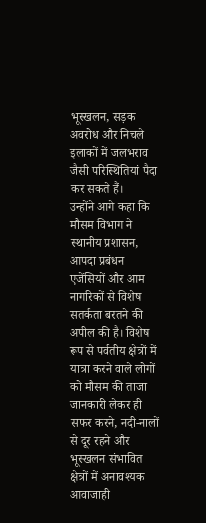भूस्खलन, सड़क अवरोध और निचले इलाकों में जलभराव जैसी परिस्थितियां पैदा कर सकते हैं।
उन्होंने आगे कहा कि मौसम विभाग ने स्थानीय प्रशासन, आपदा प्रबंधन एजेंसियों और आम नागरिकों से विशेष सतर्कता बरतने की अपील की है। विशेष रूप से पर्वतीय क्षेत्रों में यात्रा करने वाले लोगों को मौसम की ताजा जानकारी लेकर ही सफर करने, नदी-नालों से दूर रहने और भूस्खलन संभावित क्षेत्रों में अनावश्यक आवाजाही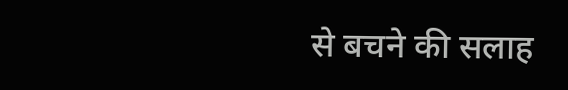से बचने की सलाह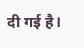दी गई है।